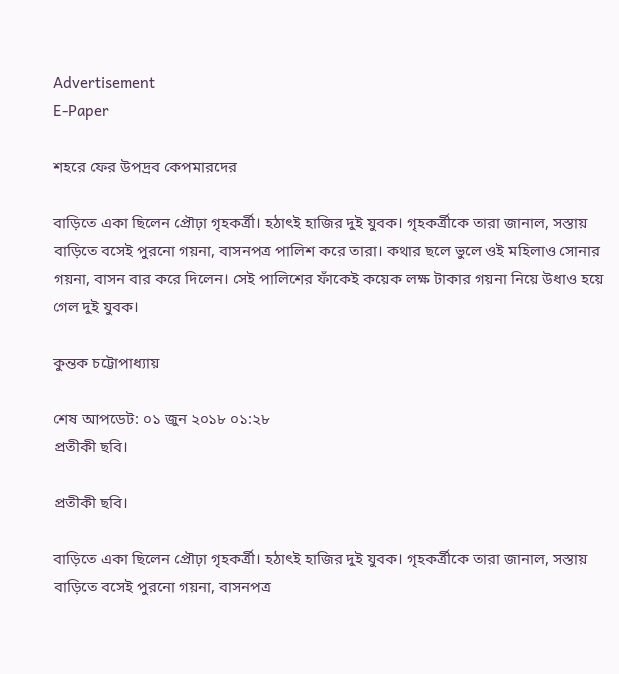Advertisement
E-Paper

শহরে ফের উপদ্রব কেপমারদের

বাড়িতে একা ছিলেন প্রৌঢ়া গৃহকর্ত্রী। হঠাৎই হাজির দুই যুবক। গৃহকর্ত্রীকে তারা জানাল, সস্তায় বাড়িতে বসেই পুরনো গয়না, বাসনপত্র পালিশ করে তারা। কথার ছলে ভুলে ওই মহিলাও সোনার গয়না, বাসন বার করে দিলেন। সেই পালিশের ফাঁকেই কয়েক লক্ষ টাকার গয়না নিয়ে উধাও হয়ে গেল দুই যুবক।

কুন্তক চট্টোপাধ্যায়

শেষ আপডেট: ০১ জুন ২০১৮ ০১:২৮
প্রতীকী ছবি।

প্রতীকী ছবি।

বাড়িতে একা ছিলেন প্রৌঢ়া গৃহকর্ত্রী। হঠাৎই হাজির দুই যুবক। গৃহকর্ত্রীকে তারা জানাল, সস্তায় বাড়িতে বসেই পুরনো গয়না, বাসনপত্র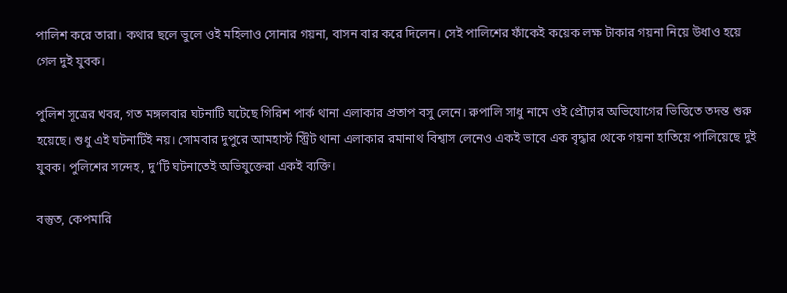পালিশ করে তারা। কথার ছলে ভুলে ওই মহিলাও সোনার গয়না, বাসন বার করে দিলেন। সেই পালিশের ফাঁকেই কয়েক লক্ষ টাকার গয়না নিয়ে উধাও হয়ে গেল দুই যুবক।

পুলিশ সূত্রের খবর, গত মঙ্গলবার ঘটনাটি ঘটেছে গিরিশ পার্ক থানা এলাকার প্রতাপ বসু লেনে। রুপালি সাধু নামে ওই প্রৌঢ়ার অভিযোগের ভিত্তিতে তদন্ত শুরু হয়েছে। শুধু এই ঘটনাটিই নয়। সোমবার দুপুরে আমহার্স্ট স্ট্রিট থানা এলাকার রমানাথ বিশ্বাস লেনেও একই ভাবে এক বৃদ্ধার থেকে গয়না হাতিয়ে পালিয়েছে দুই যুবক। পুলিশের সন্দেহ, দু’টি ঘটনাতেই অভিযুক্তেরা একই ব্যক্তি।

বস্তুত, কেপমারি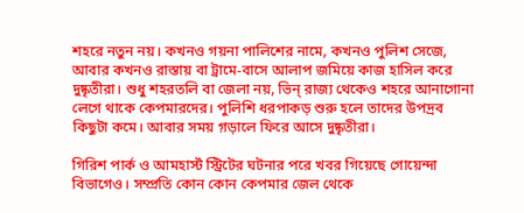শহরে নতুন নয়। কখনও গয়না পালিশের নামে, কখনও পুলিশ সেজে, আবার কখনও রাস্তায় বা ট্রামে-বাসে আলাপ জমিয়ে কাজ হাসিল করে দুষ্কৃতীরা। শুধু শহরতলি বা জেলা নয়, ভিন্‌ রাজ্য থেকেও শহরে আনাগোনা লেগে থাকে কেপমারদের। পুলিশি ধরপাকড় শুরু হলে তাদের উপদ্রব কিছুটা কমে। আবার সময় গ়ড়ালে ফিরে আসে দুষ্কৃতীরা।

গিরিশ পার্ক ও আমহার্স্ট স্ট্রিটের ঘটনার পরে খবর গিয়েছে গোয়েন্দা বিভাগেও। সম্প্রতি কোন কোন কেপমার জেল থেকে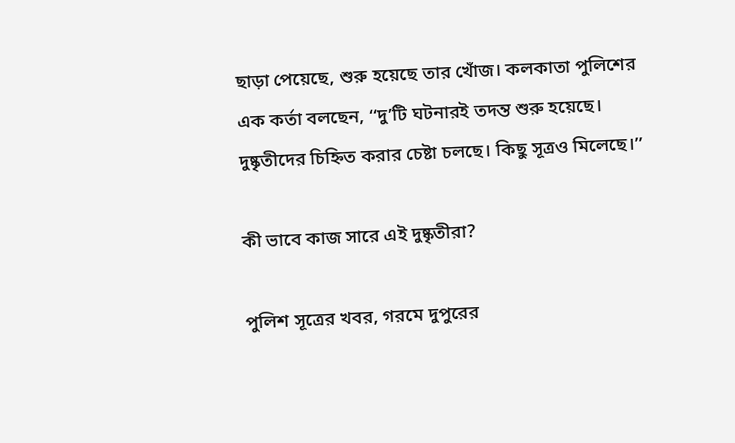ছাড়া পেয়েছে, শুরু হয়েছে তার খোঁজ। কলকাতা পুলিশের এক কর্তা বলছেন, ‘‘দু’টি ঘটনারই তদন্ত শুরু হয়েছে। দুষ্কৃতীদের চিহ্নিত করার চেষ্টা চলছে। কিছু সূত্রও মিলেছে।’’

কী ভাবে কাজ সারে এই দুষ্কৃতীরা?

পুলিশ সূত্রের খবর, গরমে দুপুরের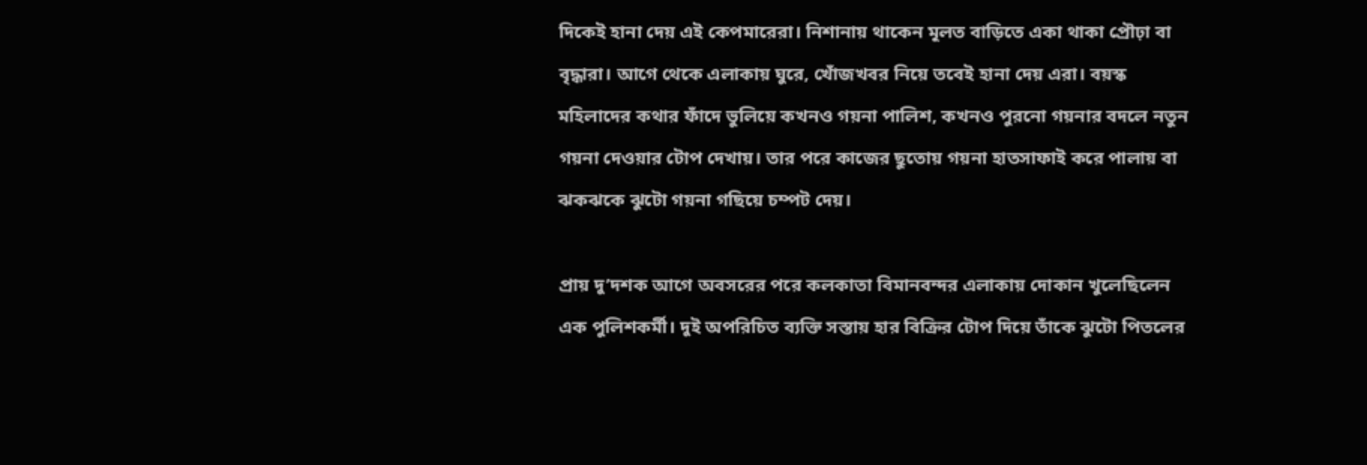দিকেই হানা দেয় এই কেপমারেরা। নিশানায় থাকেন মূলত বাড়িতে একা থাকা প্রৌঢ়া বা বৃদ্ধারা। আগে থেকে এলাকায় ঘুরে, খোঁজখবর নিয়ে তবেই হানা দেয় এরা। বয়স্ক মহিলাদের কথার ফাঁদে ভুলিয়ে কখনও গয়না পালিশ, কখনও পুরনো গয়নার বদলে নতুন গয়না দেওয়ার টোপ দেখায়। তার পরে কাজের ছুতোয় গয়না হাতসাফাই করে পালায় বা ঝকঝকে ঝুটো গয়না গছিয়ে চম্পট দেয়।

প্রায় দু’দশক আগে অবসরের পরে কলকাতা বিমানবন্দর এলাকায় দোকান খুলেছিলেন এক পুলিশকর্মী। দুই অপরিচিত ব্যক্তি সস্তায় হার বিক্রির টোপ দিয়ে তাঁকে ঝুটো পিতলের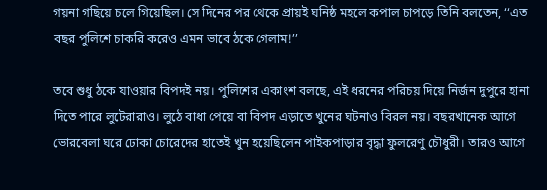গয়না গছিয়ে চলে গিয়েছিল। সে দিনের পর থেকে প্রায়ই ঘনিষ্ঠ মহলে কপাল চাপড়ে তিনি বলতেন, ‘‘এত বছর পুলিশে চাকরি করেও এমন ভাবে ঠকে গেলাম!’’

তবে শুধু ঠকে যাওয়ার বিপদই নয়। পুলিশের একাংশ বলছে, এই ধরনের পরিচয় দিয়ে নির্জন দুপুরে হানা দিতে পারে লুটেরারাও। লুঠে বাধা পেয়ে বা বিপদ এড়াতে খুনের ঘটনাও বিরল নয়। বছরখানেক আগে ভোরবেলা ঘরে ঢোকা চোরেদের হাতেই খুন হয়েছিলেন পাইকপাড়ার বৃদ্ধা ফুলরেণু চৌধুরী। তারও আগে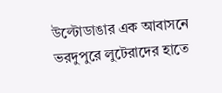উল্টোডাঙার এক আবাসনে ভরদুপুরে লুটেরাদের হাতে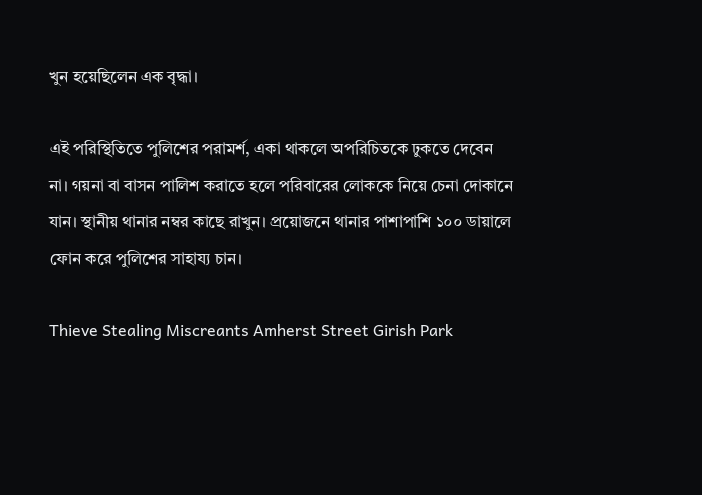খুন হয়েছিলেন এক বৃদ্ধা।

এই পরিস্থিতিতে পুলিশের পরামর্শ, একা থাকলে অপরিচিতকে ঢুকতে দেবেন না। গয়না বা বাসন পালিশ করাতে হলে পরিবারের লোককে নিয়ে চেনা দোকানে যান। স্থানীয় থানার নম্বর কাছে রাখুন। প্রয়োজনে থানার পাশাপাশি ১০০ ডায়ালে ফোন করে পুলিশের সাহায্য চান।

Thieve Stealing Miscreants Amherst Street Girish Park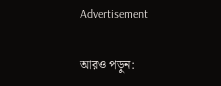Advertisement

আরও পড়ুন: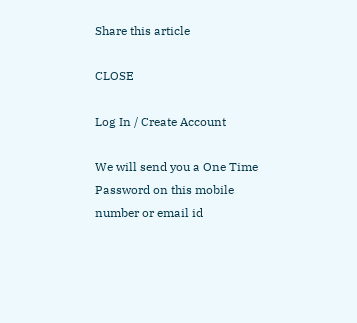Share this article

CLOSE

Log In / Create Account

We will send you a One Time Password on this mobile number or email id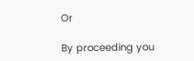Or

By proceeding you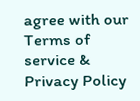agree with our Terms of service & Privacy Policy